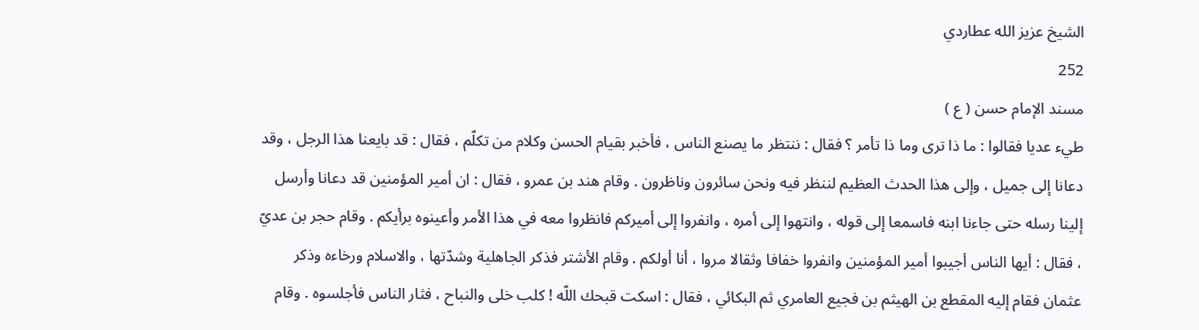الشيخ عزيز الله عطاردي
252
مسند الإمام حسن ( ع )
طيء عديا فقالوا : ما ذا ترى وما ذا تأمر ؟ فقال : ننتظر ما يصنع الناس ، فأخبر بقيام الحسن وكلام من تكلّم ، فقال : قد بايعنا هذا الرجل ، وقد دعانا إلى جميل ، وإلى هذا الحدث العظيم لننظر فيه ونحن سائرون وناظرون . وقام هند بن عمرو ، فقال : ان أمير المؤمنين قد دعانا وأرسل إلينا رسله حتى جاءنا ابنه فاسمعا إلى قوله ، وانتهوا إلى أمره ، وانفروا إلى أميركم فانظروا معه في هذا الأمر وأعينوه برأيكم . وقام حجر بن عديّ ، فقال : أيها الناس أجيبوا أمير المؤمنين وانفروا خفافا وثقالا مروا ، أنا أولكم . وقام الأشتر فذكر الجاهلية وشدّتها ، والاسلام ورخاءه وذكر عثمان فقام إليه المقطع بن الهيثم بن فجيع العامري ثم البكائي ، فقال : اسكت قبحك اللّه ! كلب خلى والنباح ، فثار الناس فأجلسوه . وقام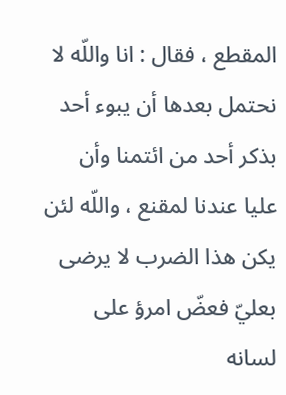المقطع ، فقال : انا واللّه لا نحتمل بعدها أن يبوء أحد بذكر أحد من ائتمنا وأن عليا عندنا لمقنع ، واللّه لئن يكن هذا الضرب لا يرضى بعليّ فعضّ امرؤ على لسانه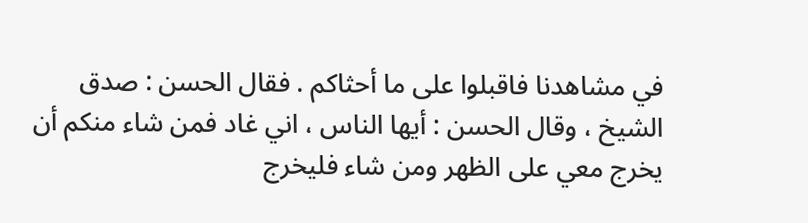في مشاهدنا فاقبلوا على ما أحثاكم . فقال الحسن : صدق الشيخ ، وقال الحسن : أيها الناس ، اني غاد فمن شاء منكم أن يخرج معي على الظهر ومن شاء فليخرج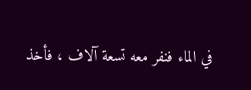في الماء فنفر معه تسعة آلاف ، فأخذ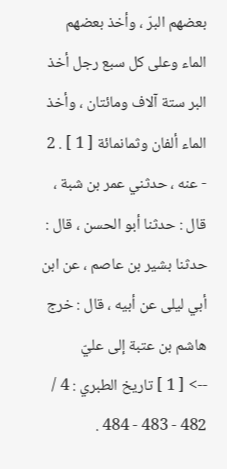بعضهم البرّ ، وأخذ بعضهم الماء وعلى كل سبع رجل أخذ البر ستة آلاف ومائتان ، وأخذ الماء ألفان وثمانمائة [ 1 ] . 2 - عنه ، حدثني عمر بن شبة ، قال : حدثنا أبو الحسن ، قال : حدثنا بشير بن عاصم ، عن ابن أبي ليلى عن أبيه ، قال : خرج هاشم بن عتبة إلى عليّ
--> [ 1 ] تاريخ الطبري : 4 / 482 - 483 - 484 .